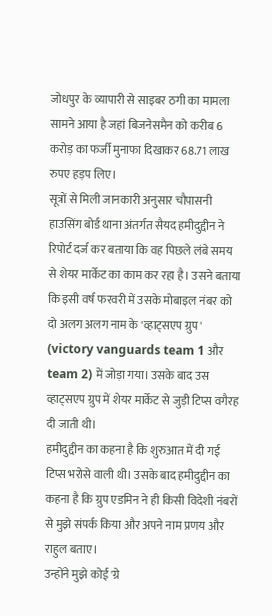जोधपुर के व्यापारी से साइबर ठगी का मामला सामने आया है जहां बिजनेसमैन को करीब 6 करोड़ का फर्जी मुनाफा दिखाकर 68.71 लाख रुपए हड़प लिए।
सूत्रों से मिली जानकारी अनुसार चौपासनी हाउसिंग बोर्ड थाना अंतर्गत सैयद हमीदुद्दीन ने रिपोर्ट दर्ज कर बताया कि वह पिछले लंबे समय से शेयर मार्केट का काम कर रहा है। उसने बताया कि इसी वर्ष फरवरी में उसके मोबाइल नंबर को दो अलग अलग नाम के 'व्हाट्सएप ग्रुप' (victory vanguards team 1 और team 2) में जोड़ा गया। उसके बाद उस व्हाट्सएप ग्रुप में शेयर मार्केट से जुड़ी टिप्स वगैरह दी जाती थी।
हमीदुद्दीन का कहना है कि शुरुआत में दी गई टिप्स भरोसे वाली थी। उसके बाद हमीदुद्दीन का कहना है कि ग्रुप एडमिन ने ही किसी विदेशी नंबरों से मुझे संपर्क किया और अपने नाम प्रणय और राहुल बताए।
उन्होंने मुझे कोई 'ग्रे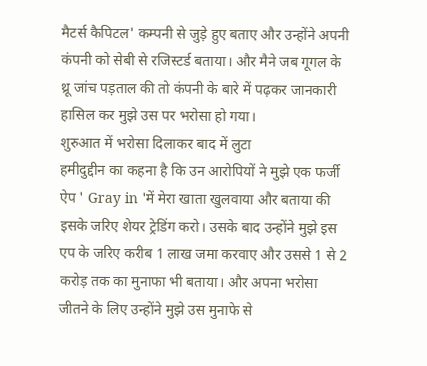मैटर्स कैपिटल' कम्पनी से जुड़े हुए बताए और उन्होंने अपनी कंपनी को सेबी से रजिस्टर्ड बताया। और मैने जब गूगल के थ्रू जांच पड़ताल की तो कंपनी के बारे में पढ़कर जानकारी हासिल कर मुझे उस पर भरोसा हो गया।
शुरुआत में भरोसा दिलाकर बाद में लुटा
हमीदुद्दीन का कहना है कि उन आरोपियों ने मुझे एक फर्जी ऐप ' Gray in 'में मेरा खाता खुलवाया और बताया की इसके जरिए शेयर ट्रेडिंग करो। उसके बाद उन्होंने मुझे इस एप के जरिए करीब 1 लाख जमा करवाए और उससे 1 से 2 करोड़ तक का मुनाफा भी बताया। और अपना भरोसा जीतने के लिए उन्होंने मुझे उस मुनाफे से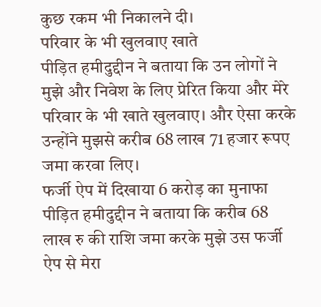कुछ रकम भी निकालने दी।
परिवार के भी खुलवाए खाते
पीड़ित हमीदुद्दीन ने बताया कि उन लोगों ने मुझे और निवेश के लिए प्रेरित किया और मेरे परिवार के भी खाते खुलवाए। और ऐसा करके उन्होंने मुझसे करीब 68 लाख 71 हजार रूपए जमा करवा लिए।
फर्जी ऐप में दिखाया 6 करोड़ का मुनाफा
पीड़ित हमीदुद्दीन ने बताया कि करीब 68 लाख रु की राशि जमा करके मुझे उस फर्जी ऐप से मेरा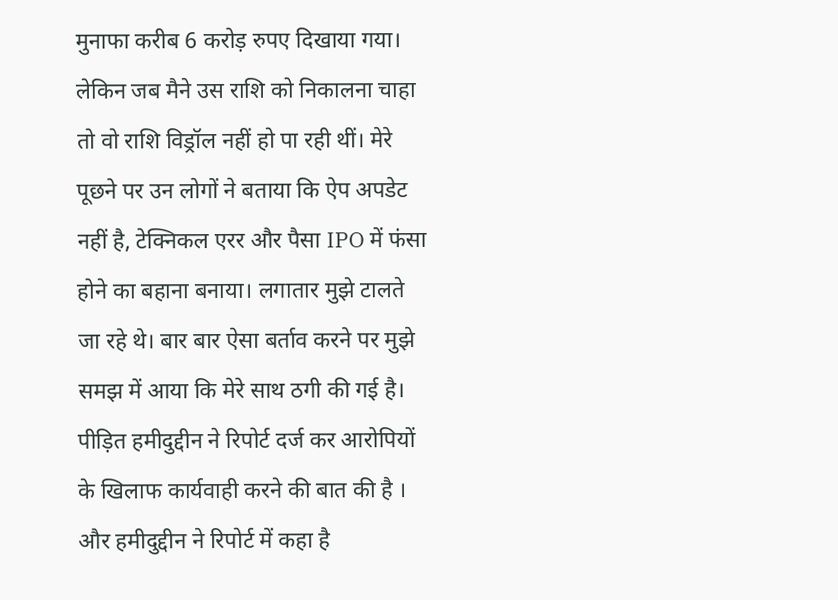मुनाफा करीब 6 करोड़ रुपए दिखाया गया। लेकिन जब मैने उस राशि को निकालना चाहा तो वो राशि विड्रॉल नहीं हो पा रही थीं। मेरे पूछने पर उन लोगों ने बताया कि ऐप अपडेट नहीं है, टेक्निकल एरर और पैसा IPO में फंसा होने का बहाना बनाया। लगातार मुझे टालते जा रहे थे। बार बार ऐसा बर्ताव करने पर मुझे समझ में आया कि मेरे साथ ठगी की गई है।
पीड़ित हमीदुद्दीन ने रिपोर्ट दर्ज कर आरोपियों के खिलाफ कार्यवाही करने की बात की है । और हमीदुद्दीन ने रिपोर्ट में कहा है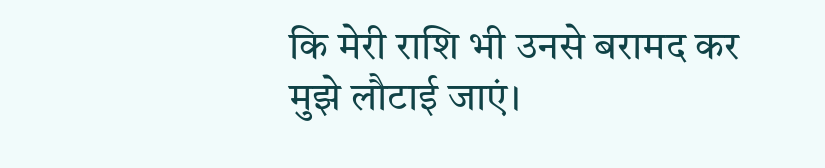कि मेरी राशि भी उनसे बरामद कर मुझे लौटाई जाएं।